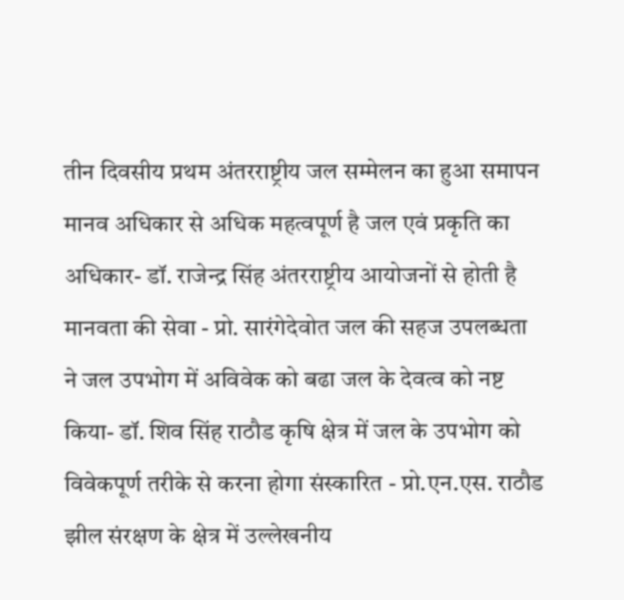तीन दिवसीय प्रथम अंतरराष्ट्रीय जल सम्मेलन का हुआ समापन
मानव अधिकार से अधिक महत्वपूर्ण है जल एवं प्रकृति का अधिकार- डॉ. राजेन्द्र सिंह अंतरराष्ट्रीय आयोजनों से होती है मानवता की सेवा - प्रो. सारंगेदेवोत जल की सहज उपलब्धता ने जल उपभोग में अविवेक को बढा जल के देवत्व को नष्ट किया- डॉ. शिव सिंह राठौड कृषि क्षेत्र में जल के उपभोग को विवेकपूर्ण तरीके से करना होगा संस्कारित - प्रो.एन.एस. राठौड झील संरक्षण के क्षेत्र में उल्लेखनीय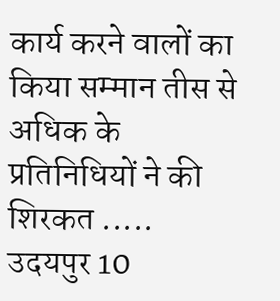कार्य करने वालों का किया सम्मान तीस से अधिक के प्रतिनिधियों ने की शिरकत ..... उदयपुर 10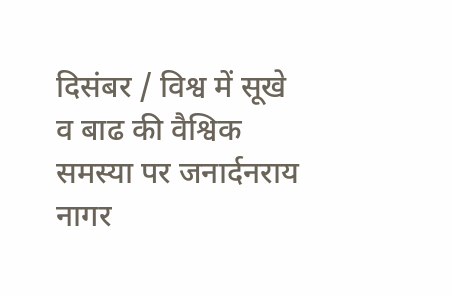दिसंबर / विश्व में सूखे व बाढ की वैश्विक समस्या पर जनार्दनराय नागर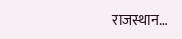राजस्थान…